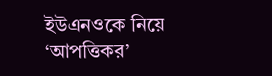ইউএনওকে নিয়ে ‘আপত্তিকর’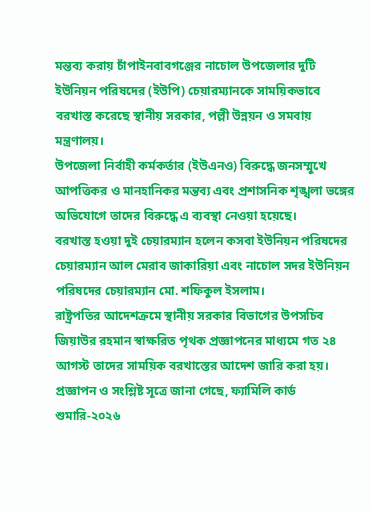মন্তব্য করায় চাঁপাইনবাবগঞ্জের নাচোল উপজেলার দুটি ইউনিয়ন পরিষদের (ইউপি) চেয়ারম্যানকে সাময়িকভাবে বরখাস্ত করেছে স্থানীয় সরকার, পল্লী উন্নয়ন ও সমবায় মন্ত্রণালয়।
উপজেলা নির্বাহী কর্মকর্তার (ইউএনও) বিরুদ্ধে জনসম্মুখে আপত্তিকর ও মানহানিকর মন্তব্য এবং প্রশাসনিক শৃঙ্খলা ভঙ্গের অভিযোগে তাদের বিরুদ্ধে এ ব্যবস্থা নেওয়া হয়েছে।
বরখাস্ত হওয়া দুই চেয়ারম্যান হলেন কসবা ইউনিয়ন পরিষদের চেয়ারম্যান আল মেরাব জাকারিয়া এবং নাচোল সদর ইউনিয়ন পরিষদের চেয়ারম্যান মো. শফিকুল ইসলাম।
রাষ্ট্রপতির আদেশক্রমে স্থানীয় সরকার বিভাগের উপসচিব জিয়াউর রহমান স্বাক্ষরিত পৃথক প্রজ্ঞাপনের মাধ্যমে গত ২৪ আগস্ট তাদের সাময়িক বরখাস্তের আদেশ জারি করা হয়।
প্রজ্ঞাপন ও সংশ্লিষ্ট সূত্রে জানা গেছে, ফ্যামিলি কার্ড শুমারি-২০২৬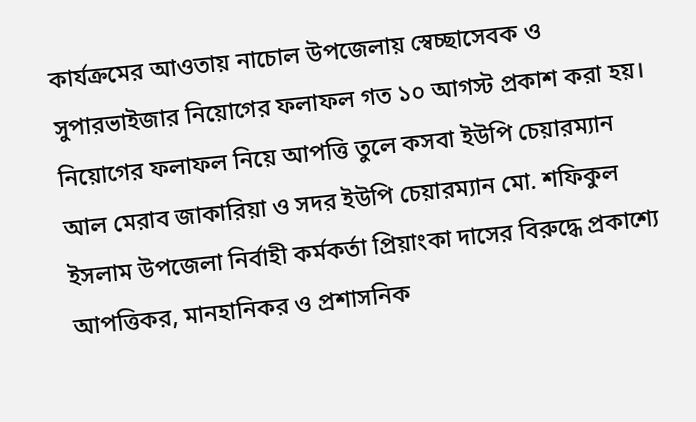কার্যক্রমের আওতায় নাচোল উপজেলায় স্বেচ্ছাসেবক ও সুপারভাইজার নিয়োগের ফলাফল গত ১০ আগস্ট প্রকাশ করা হয়।
নিয়োগের ফলাফল নিয়ে আপত্তি তুলে কসবা ইউপি চেয়ারম্যান আল মেরাব জাকারিয়া ও সদর ইউপি চেয়ারম্যান মো. শফিকুল ইসলাম উপজেলা নির্বাহী কর্মকর্তা প্রিয়াংকা দাসের বিরুদ্ধে প্রকাশ্যে আপত্তিকর, মানহানিকর ও প্রশাসনিক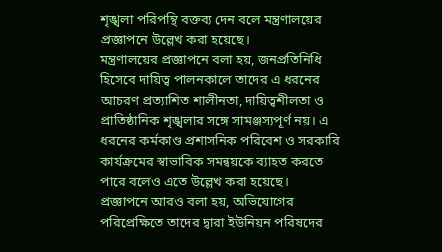শৃঙ্খলা পরিপন্থি বক্তব্য দেন বলে মন্ত্রণালয়ের প্রজ্ঞাপনে উল্লেখ করা হয়েছে।
মন্ত্রণালয়ের প্রজ্ঞাপনে বলা হয়, জনপ্রতিনিধি হিসেবে দায়িত্ব পালনকালে তাদের এ ধরনের আচরণ প্রত্যাশিত শালীনতা, দায়িত্বশীলতা ও প্রাতিষ্ঠানিক শৃঙ্খলার সঙ্গে সামঞ্জস্যপূর্ণ নয়। এ ধরনের কর্মকাণ্ড প্রশাসনিক পরিবেশ ও সরকারি কার্যক্রমের স্বাভাবিক সমন্বয়কে ব্যাহত করতে পারে বলেও এতে উল্লেখ করা হয়েছে।
প্রজ্ঞাপনে আরও বলা হয়, অভিযোগের পরিপ্রেক্ষিতে তাদের দ্বারা ইউনিয়ন পরিষদের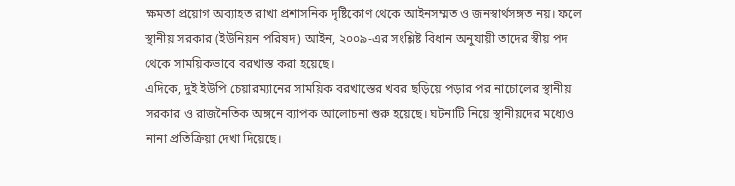ক্ষমতা প্রয়োগ অব্যাহত রাখা প্রশাসনিক দৃষ্টিকোণ থেকে আইনসম্মত ও জনস্বার্থসঙ্গত নয়। ফলে স্থানীয় সরকার (ইউনিয়ন পরিষদ) আইন, ২০০৯-এর সংশ্লিষ্ট বিধান অনুযায়ী তাদের স্বীয় পদ থেকে সাময়িকভাবে বরখাস্ত করা হয়েছে।
এদিকে, দুই ইউপি চেয়ারম্যানের সাময়িক বরখাস্তের খবর ছড়িয়ে পড়ার পর নাচোলের স্থানীয় সরকার ও রাজনৈতিক অঙ্গনে ব্যাপক আলোচনা শুরু হয়েছে। ঘটনাটি নিয়ে স্থানীয়দের মধ্যেও নানা প্রতিক্রিয়া দেখা দিয়েছে।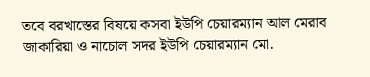তবে বরখাস্তের বিষয়ে কসবা ইউপি চেয়ারম্যান আল মেরাব জাকারিয়া ও নাচোল সদর ইউপি চেয়ারম্যান মো.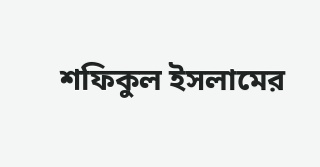শফিকুল ইসলামের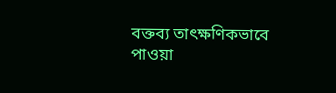বক্তব্য তাৎক্ষণিকভাবে পাওয়া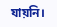যায়নি।